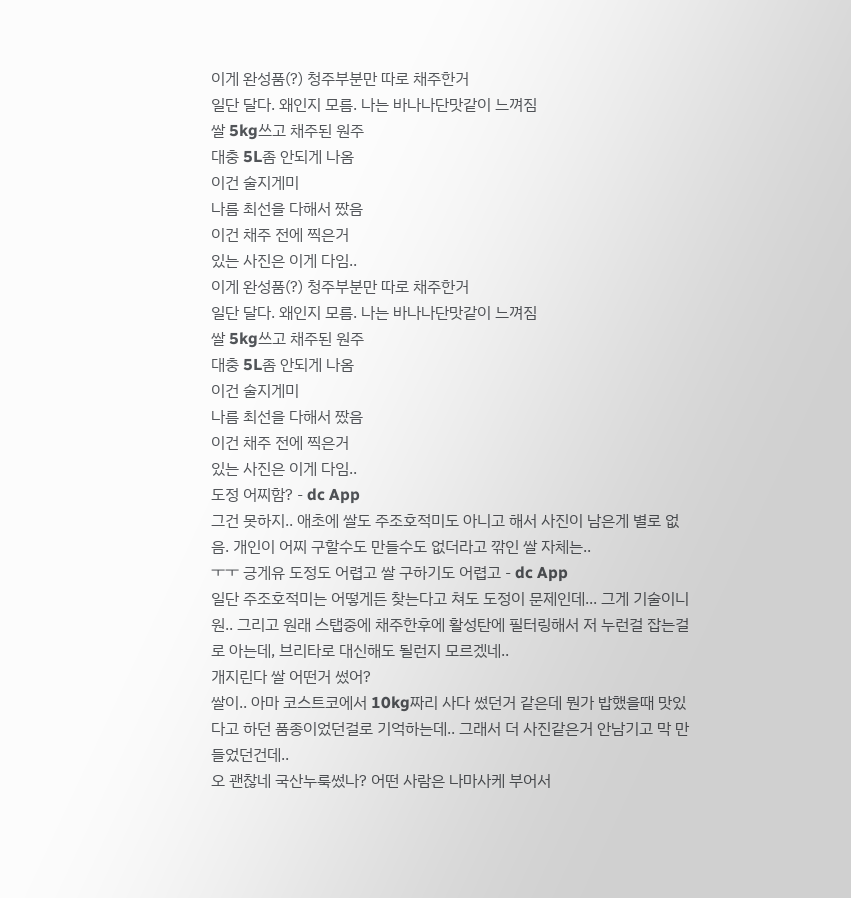이게 완성품(?) 청주부분만 따로 채주한거
일단 달다. 왜인지 모름. 나는 바나나단맛같이 느껴짐
쌀 5kg쓰고 채주된 원주
대충 5L좀 안되게 나옴
이건 술지게미
나름 최선을 다해서 짰음
이건 채주 전에 찍은거
있는 사진은 이게 다임..
이게 완성품(?) 청주부분만 따로 채주한거
일단 달다. 왜인지 모름. 나는 바나나단맛같이 느껴짐
쌀 5kg쓰고 채주된 원주
대충 5L좀 안되게 나옴
이건 술지게미
나름 최선을 다해서 짰음
이건 채주 전에 찍은거
있는 사진은 이게 다임..
도정 어찌함? - dc App
그건 못하지.. 애초에 쌀도 주조호적미도 아니고 해서 사진이 남은게 별로 없음. 개인이 어찌 구할수도 만들수도 없더라고 깎인 쌀 자체는..
ㅜㅜ 긍게유 도정도 어렵고 쌀 구하기도 어렵고 - dc App
일단 주조호적미는 어떻게든 찾는다고 쳐도 도정이 문제인데... 그게 기술이니원.. 그리고 원래 스탭중에 채주한후에 활성탄에 필터링해서 저 누런걸 잡는걸로 아는데, 브리타로 대신해도 될런지 모르겠네..
개지린다 쌀 어떤거 썼어?
쌀이.. 아마 코스트코에서 10kg짜리 사다 썼던거 같은데 뭔가 밥했을때 맛있다고 하던 품종이었던걸로 기억하는데.. 그래서 더 사진같은거 안남기고 막 만들었던건데..
오 괜찮네 국산누룩썼나? 어떤 사람은 나마사케 부어서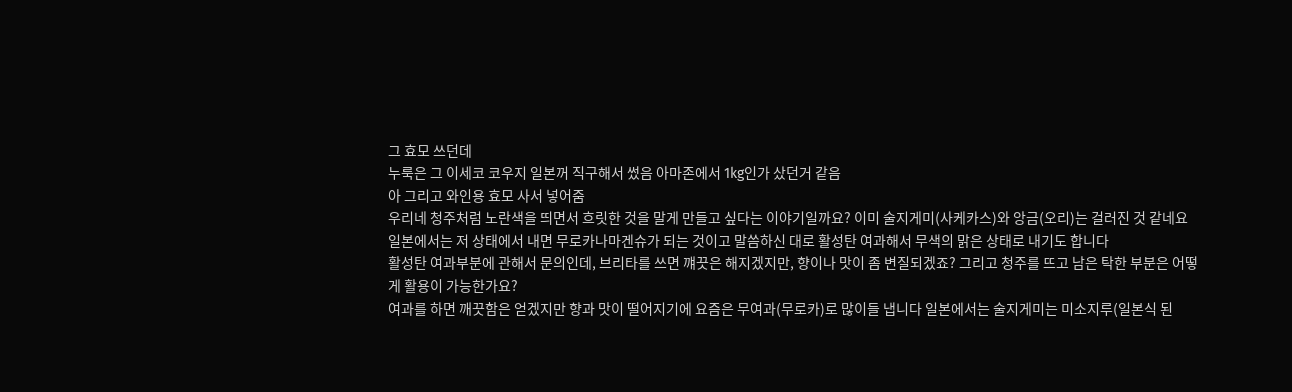그 효모 쓰던데
누룩은 그 이세코 코우지 일본꺼 직구해서 썼음 아마존에서 1kg인가 샀던거 같음
아 그리고 와인용 효모 사서 넣어줌
우리네 청주처럼 노란색을 띄면서 흐릿한 것을 말게 만들고 싶다는 이야기일까요? 이미 술지게미(사케카스)와 앙금(오리)는 걸러진 것 같네요 일본에서는 저 상태에서 내면 무로카나마겐슈가 되는 것이고 말씀하신 대로 활성탄 여과해서 무색의 맑은 상태로 내기도 합니다
활성탄 여과부분에 관해서 문의인데, 브리타를 쓰면 꺠끗은 해지겠지만, 향이나 맛이 좀 변질되겠죠? 그리고 청주를 뜨고 남은 탁한 부분은 어떻게 활용이 가능한가요?
여과를 하면 깨끗함은 얻겠지만 향과 맛이 떨어지기에 요즘은 무여과(무로카)로 많이들 냅니다 일본에서는 술지게미는 미소지루(일본식 된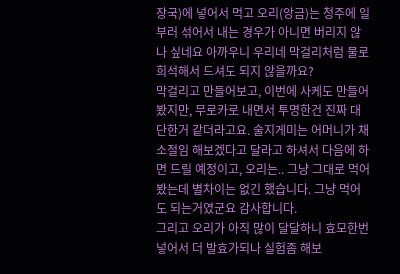장국)에 넣어서 먹고 오리(앙금)는 청주에 일부러 섞어서 내는 경우가 아니면 버리지 않나 싶네요 아까우니 우리네 막걸리처럼 물로 희석해서 드셔도 되지 않을까요?
막걸리고 만들어보고, 이번에 사케도 만들어봤지만, 무로카로 내면서 투명한건 진짜 대단한거 같더라고요. 술지게미는 어머니가 채소절임 해보겠다고 달라고 하셔서 다음에 하면 드릴 예정이고, 오리는.. 그냥 그대로 먹어봤는데 별차이는 없긴 했습니다. 그냥 먹어도 되는거였군요 감사합니다.
그리고 오리가 아직 많이 달달하니 효모한번 넣어서 더 발효가되나 실험좀 해보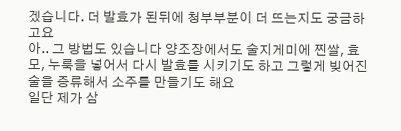겠습니다. 더 발효가 된뒤에 청부부분이 더 뜨는지도 궁금하고요
아.. 그 방법도 있습니다 양조장에서도 술지게미에 찐쌀, 효모, 누룩을 넣어서 다시 발효를 시키기도 하고 그렇게 빚어진 술을 증류해서 소주를 만들기도 해요
일단 제가 삼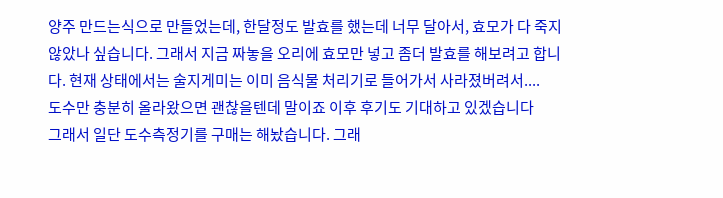양주 만드는식으로 만들었는데, 한달정도 발효를 했는데 너무 달아서, 효모가 다 죽지 않았나 싶습니다. 그래서 지금 짜놓을 오리에 효모만 넣고 좀더 발효를 해보려고 합니다. 현재 상태에서는 술지게미는 이미 음식물 처리기로 들어가서 사라졌버려서....
도수만 충분히 올라왔으면 괜찮을텐데 말이죠 이후 후기도 기대하고 있겠습니다
그래서 일단 도수측정기를 구매는 해놨습니다. 그래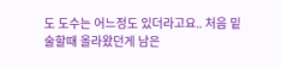도 도수는 어느정도 있더라고요.. 처음 밑술할때 올라왔던게 남은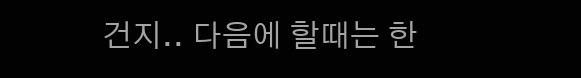건지.. 다음에 할때는 한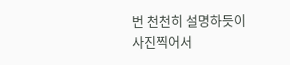번 천천히 설명하듯이 사진찍어서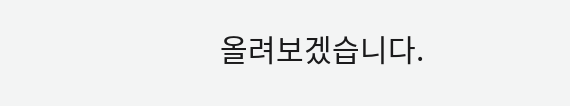올려보겠습니다.